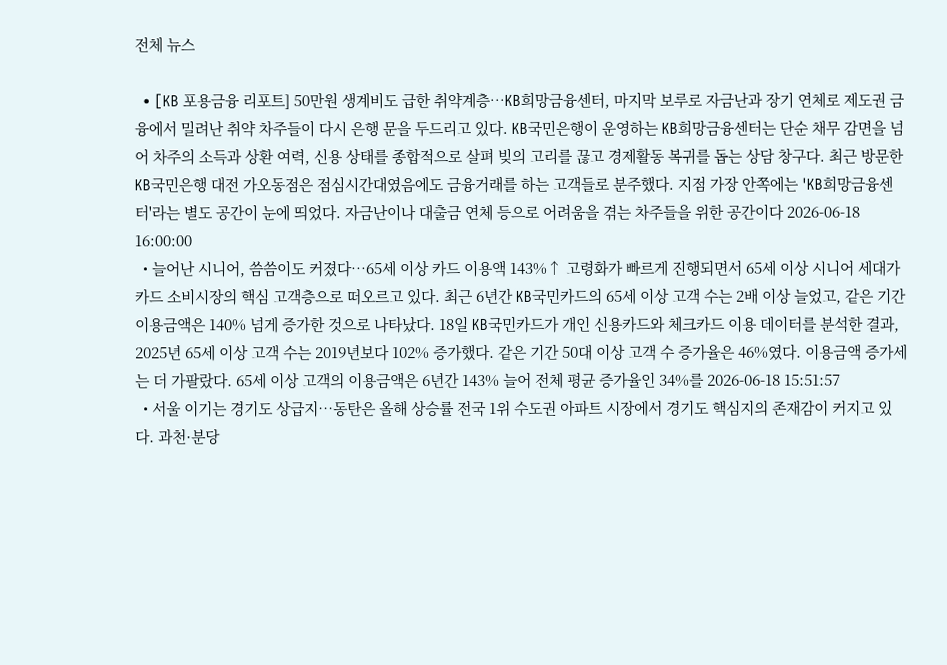전체 뉴스

  • [KB 포용금융 리포트] 50만원 생계비도 급한 취약계층…KB희망금융센터, 마지막 보루로 자금난과 장기 연체로 제도권 금융에서 밀려난 취약 차주들이 다시 은행 문을 두드리고 있다. KB국민은행이 운영하는 KB희망금융센터는 단순 채무 감면을 넘어 차주의 소득과 상환 여력, 신용 상태를 종합적으로 살펴 빚의 고리를 끊고 경제활동 복귀를 돕는 상담 창구다. 최근 방문한 KB국민은행 대전 가오동점은 점심시간대였음에도 금융거래를 하는 고객들로 분주했다. 지점 가장 안쪽에는 'KB희망금융센터'라는 별도 공간이 눈에 띄었다. 자금난이나 대출금 연체 등으로 어려움을 겪는 차주들을 위한 공간이다 2026-06-18 16:00:00
  • 늘어난 시니어, 씀씀이도 커졌다…65세 이상 카드 이용액 143%↑ 고령화가 빠르게 진행되면서 65세 이상 시니어 세대가 카드 소비시장의 핵심 고객층으로 떠오르고 있다. 최근 6년간 KB국민카드의 65세 이상 고객 수는 2배 이상 늘었고, 같은 기간 이용금액은 140% 넘게 증가한 것으로 나타났다. 18일 KB국민카드가 개인 신용카드와 체크카드 이용 데이터를 분석한 결과, 2025년 65세 이상 고객 수는 2019년보다 102% 증가했다. 같은 기간 50대 이상 고객 수 증가율은 46%였다. 이용금액 증가세는 더 가팔랐다. 65세 이상 고객의 이용금액은 6년간 143% 늘어 전체 평균 증가율인 34%를 2026-06-18 15:51:57
  • 서울 이기는 경기도 상급지…동탄은 올해 상승률 전국 1위 수도권 아파트 시장에서 경기도 핵심지의 존재감이 커지고 있다. 과천·분당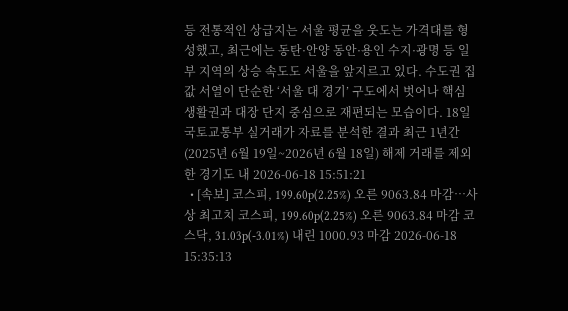등 전통적인 상급지는 서울 평균을 웃도는 가격대를 형성했고, 최근에는 동탄·안양 동안·용인 수지·광명 등 일부 지역의 상승 속도도 서울을 앞지르고 있다. 수도권 집값 서열이 단순한 ‘서울 대 경기’ 구도에서 벗어나 핵심 생활권과 대장 단지 중심으로 재편되는 모습이다. 18일 국토교통부 실거래가 자료를 분석한 결과 최근 1년간(2025년 6월 19일~2026년 6월 18일) 해제 거래를 제외한 경기도 내 2026-06-18 15:51:21
  • [속보] 코스피, 199.60p(2.25%) 오른 9063.84 마감…사상 최고치 코스피, 199.60p(2.25%) 오른 9063.84 마감 코스닥, 31.03p(-3.01%) 내린 1000.93 마감 2026-06-18 15:35:13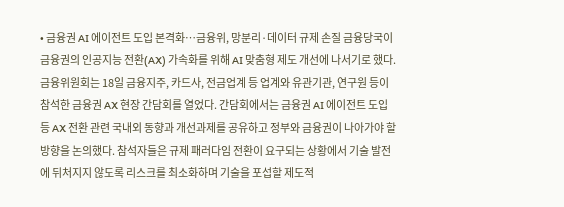• 금융권 AI 에이전트 도입 본격화…금융위, 망분리·데이터 규제 손질 금융당국이 금융권의 인공지능 전환(AX) 가속화를 위해 AI 맞춤형 제도 개선에 나서기로 했다. 금융위원회는 18일 금융지주, 카드사, 전금업계 등 업계와 유관기관, 연구원 등이 참석한 금융권 AX 현장 간담회를 열었다. 간담회에서는 금융권 AI 에이전트 도입 등 AX 전환 관련 국내외 동향과 개선과제를 공유하고 정부와 금융권이 나아가야 할 방향을 논의했다. 참석자들은 규제 패러다임 전환이 요구되는 상황에서 기술 발전에 뒤처지지 않도록 리스크를 최소화하며 기술을 포섭할 제도적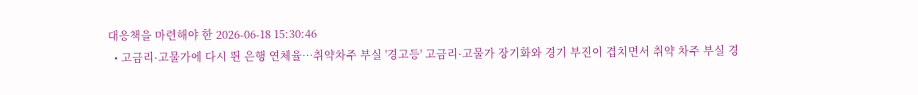대응책을 마련해야 한 2026-06-18 15:30:46
  • 고금리·고물가에 다시 뛴 은행 연체율…취약차주 부실 '경고등' 고금리·고물가 장기화와 경기 부진이 겹치면서 취약 차주 부실 경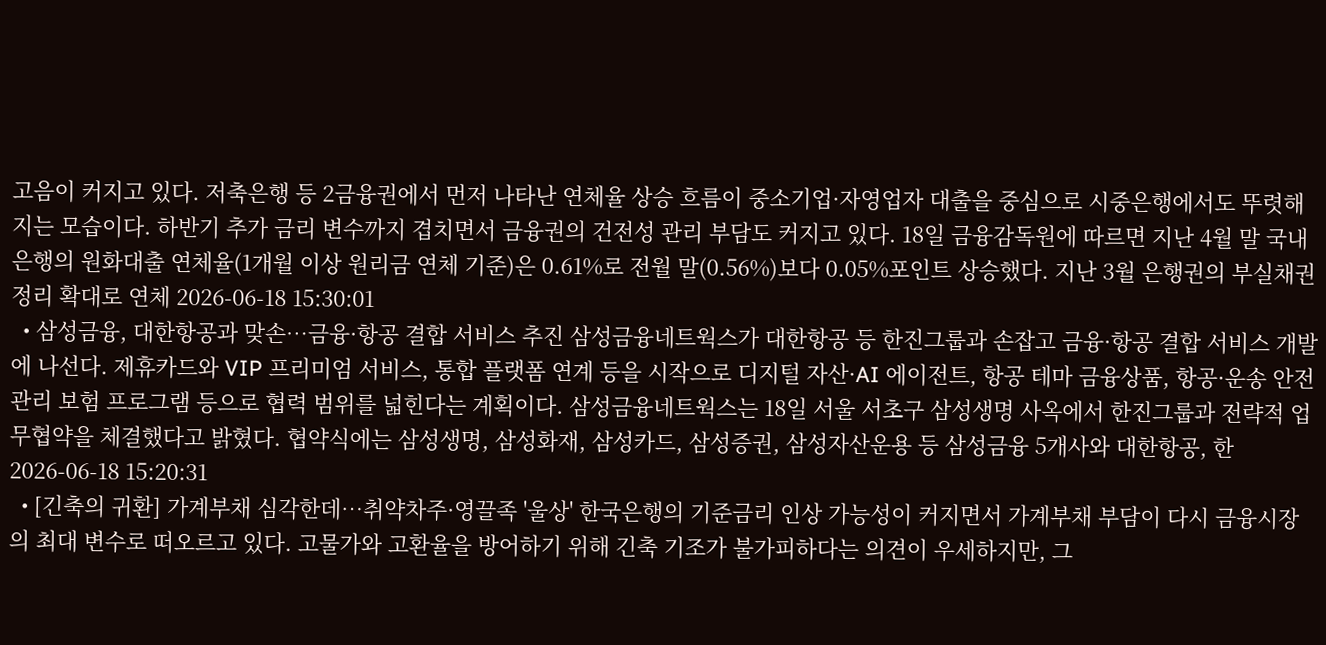고음이 커지고 있다. 저축은행 등 2금융권에서 먼저 나타난 연체율 상승 흐름이 중소기업·자영업자 대출을 중심으로 시중은행에서도 뚜렷해지는 모습이다. 하반기 추가 금리 변수까지 겹치면서 금융권의 건전성 관리 부담도 커지고 있다. 18일 금융감독원에 따르면 지난 4월 말 국내 은행의 원화대출 연체율(1개월 이상 원리금 연체 기준)은 0.61%로 전월 말(0.56%)보다 0.05%포인트 상승했다. 지난 3월 은행권의 부실채권 정리 확대로 연체 2026-06-18 15:30:01
  • 삼성금융, 대한항공과 맞손…금융·항공 결합 서비스 추진 삼성금융네트웍스가 대한항공 등 한진그룹과 손잡고 금융·항공 결합 서비스 개발에 나선다. 제휴카드와 VIP 프리미엄 서비스, 통합 플랫폼 연계 등을 시작으로 디지털 자산·AI 에이전트, 항공 테마 금융상품, 항공·운송 안전관리 보험 프로그램 등으로 협력 범위를 넓힌다는 계획이다. 삼성금융네트웍스는 18일 서울 서초구 삼성생명 사옥에서 한진그룹과 전략적 업무협약을 체결했다고 밝혔다. 협약식에는 삼성생명, 삼성화재, 삼성카드, 삼성증권, 삼성자산운용 등 삼성금융 5개사와 대한항공, 한 2026-06-18 15:20:31
  • [긴축의 귀환] 가계부채 심각한데…취약차주·영끌족 '울상' 한국은행의 기준금리 인상 가능성이 커지면서 가계부채 부담이 다시 금융시장의 최대 변수로 떠오르고 있다. 고물가와 고환율을 방어하기 위해 긴축 기조가 불가피하다는 의견이 우세하지만, 그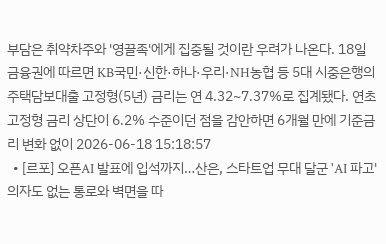부담은 취약차주와 '영끌족'에게 집중될 것이란 우려가 나온다. 18일 금융권에 따르면 KB국민·신한·하나·우리·NH농협 등 5대 시중은행의 주택담보대출 고정형(5년) 금리는 연 4.32~7.37%로 집계됐다. 연초 고정형 금리 상단이 6.2% 수준이던 점을 감안하면 6개월 만에 기준금리 변화 없이 2026-06-18 15:18:57
  • [르포] 오픈AI 발표에 입석까지…산은, 스타트업 무대 달군 'AI 파고' 의자도 없는 통로와 벽면을 따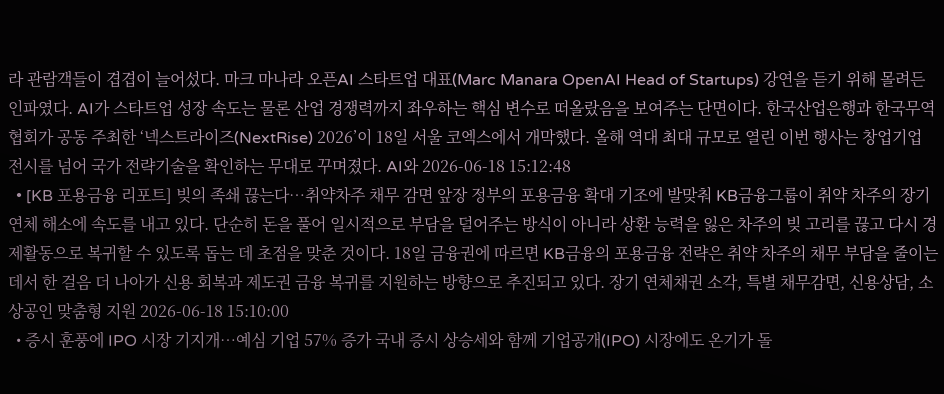라 관람객들이 겹겹이 늘어섰다. 마크 마나라 오픈AI 스타트업 대표(Marc Manara OpenAI Head of Startups) 강연을 듣기 위해 몰려든 인파였다. AI가 스타트업 성장 속도는 물론 산업 경쟁력까지 좌우하는 핵심 변수로 떠올랐음을 보여주는 단면이다. 한국산업은행과 한국무역협회가 공동 주최한 ‘넥스트라이즈(NextRise) 2026’이 18일 서울 코엑스에서 개막했다. 올해 역대 최대 규모로 열린 이번 행사는 창업기업 전시를 넘어 국가 전략기술을 확인하는 무대로 꾸며졌다. AI와 2026-06-18 15:12:48
  • [KB 포용금융 리포트] 빚의 족쇄 끊는다…취약차주 채무 감면 앞장 정부의 포용금융 확대 기조에 발맞춰 KB금융그룹이 취약 차주의 장기 연체 해소에 속도를 내고 있다. 단순히 돈을 풀어 일시적으로 부담을 덜어주는 방식이 아니라 상환 능력을 잃은 차주의 빚 고리를 끊고 다시 경제활동으로 복귀할 수 있도록 돕는 데 초점을 맞춘 것이다. 18일 금융권에 따르면 KB금융의 포용금융 전략은 취약 차주의 채무 부담을 줄이는 데서 한 걸음 더 나아가 신용 회복과 제도권 금융 복귀를 지원하는 방향으로 추진되고 있다. 장기 연체채권 소각, 특별 채무감면, 신용상담, 소상공인 맞춤형 지원 2026-06-18 15:10:00
  • 증시 훈풍에 IPO 시장 기지개…예심 기업 57% 증가 국내 증시 상승세와 함께 기업공개(IPO) 시장에도 온기가 돌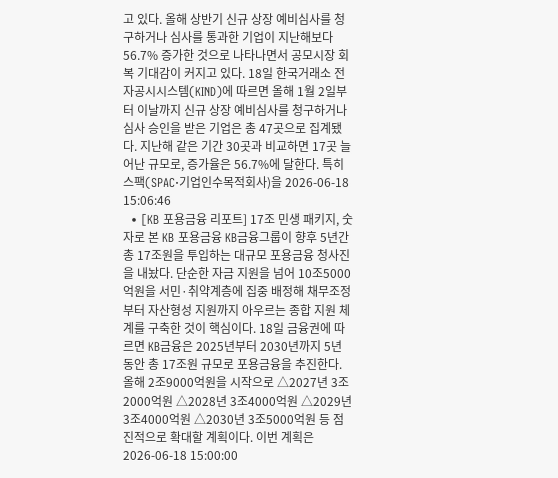고 있다. 올해 상반기 신규 상장 예비심사를 청구하거나 심사를 통과한 기업이 지난해보다 56.7% 증가한 것으로 나타나면서 공모시장 회복 기대감이 커지고 있다. 18일 한국거래소 전자공시시스템(KIND)에 따르면 올해 1월 2일부터 이날까지 신규 상장 예비심사를 청구하거나 심사 승인을 받은 기업은 총 47곳으로 집계됐다. 지난해 같은 기간 30곳과 비교하면 17곳 늘어난 규모로, 증가율은 56.7%에 달한다. 특히 스팩(SPAC·기업인수목적회사)을 2026-06-18 15:06:46
  • [KB 포용금융 리포트] 17조 민생 패키지, 숫자로 본 KB 포용금융 KB금융그룹이 향후 5년간 총 17조원을 투입하는 대규모 포용금융 청사진을 내놨다. 단순한 자금 지원을 넘어 10조5000억원을 서민·취약계층에 집중 배정해 채무조정부터 자산형성 지원까지 아우르는 종합 지원 체계를 구축한 것이 핵심이다. 18일 금융권에 따르면 KB금융은 2025년부터 2030년까지 5년 동안 총 17조원 규모로 포용금융을 추진한다. 올해 2조9000억원을 시작으로 △2027년 3조2000억원 △2028년 3조4000억원 △2029년 3조4000억원 △2030년 3조5000억원 등 점진적으로 확대할 계획이다. 이번 계획은 2026-06-18 15:00:00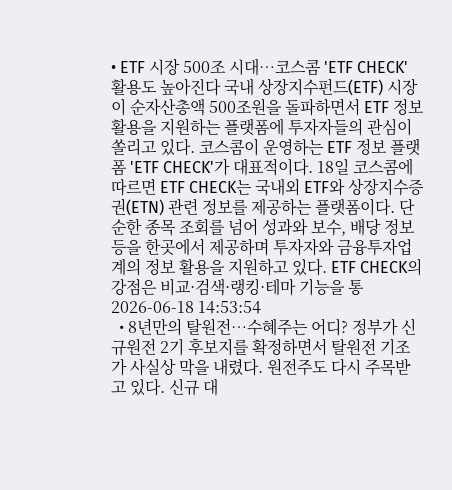• ETF 시장 500조 시대…코스콤 'ETF CHECK' 활용도 높아진다 국내 상장지수펀드(ETF) 시장이 순자산총액 500조원을 돌파하면서 ETF 정보 활용을 지원하는 플랫폼에 투자자들의 관심이 쏠리고 있다. 코스콤이 운영하는 ETF 정보 플랫폼 'ETF CHECK'가 대표적이다. 18일 코스콤에 따르면 ETF CHECK는 국내외 ETF와 상장지수증권(ETN) 관련 정보를 제공하는 플랫폼이다. 단순한 종목 조회를 넘어 성과와 보수, 배당 정보 등을 한곳에서 제공하며 투자자와 금융투자업계의 정보 활용을 지원하고 있다. ETF CHECK의 강점은 비교·검색·랭킹·테마 기능을 통 2026-06-18 14:53:54
  • 8년만의 탈원전…수혜주는 어디? 정부가 신규원전 2기 후보지를 확정하면서 탈원전 기조가 사실상 막을 내렸다. 원전주도 다시 주목받고 있다. 신규 대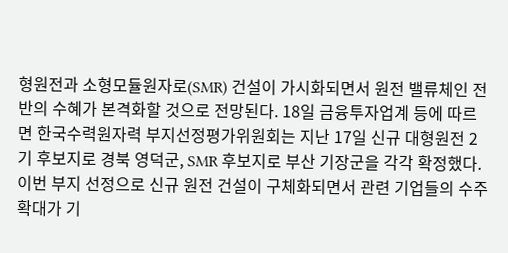형원전과 소형모듈원자로(SMR) 건설이 가시화되면서 원전 밸류체인 전반의 수혜가 본격화할 것으로 전망된다. 18일 금융투자업계 등에 따르면 한국수력원자력 부지선정평가위원회는 지난 17일 신규 대형원전 2기 후보지로 경북 영덕군, SMR 후보지로 부산 기장군을 각각 확정했다. 이번 부지 선정으로 신규 원전 건설이 구체화되면서 관련 기업들의 수주 확대가 기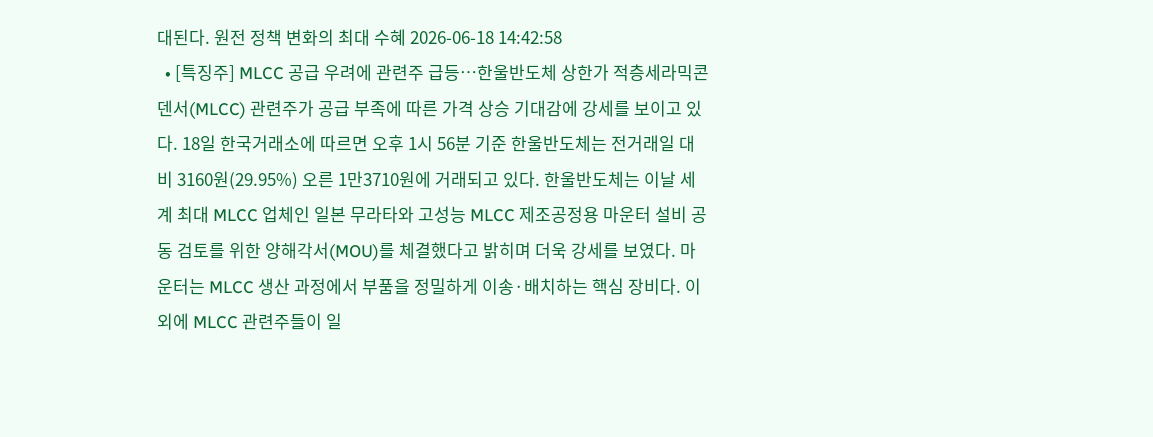대된다. 원전 정책 변화의 최대 수혜 2026-06-18 14:42:58
  • [특징주] MLCC 공급 우려에 관련주 급등…한울반도체 상한가 적층세라믹콘덴서(MLCC) 관련주가 공급 부족에 따른 가격 상승 기대감에 강세를 보이고 있다. 18일 한국거래소에 따르면 오후 1시 56분 기준 한울반도체는 전거래일 대비 3160원(29.95%) 오른 1만3710원에 거래되고 있다. 한울반도체는 이날 세계 최대 MLCC 업체인 일본 무라타와 고성능 MLCC 제조공정용 마운터 설비 공동 검토를 위한 양해각서(MOU)를 체결했다고 밝히며 더욱 강세를 보였다. 마운터는 MLCC 생산 과정에서 부품을 정밀하게 이송·배치하는 핵심 장비다. 이외에 MLCC 관련주들이 일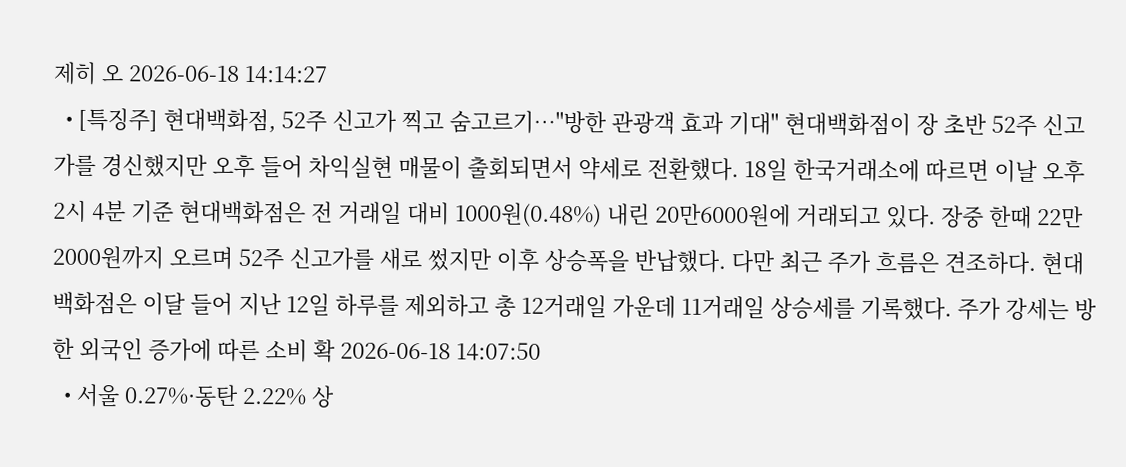제히 오 2026-06-18 14:14:27
  • [특징주] 현대백화점, 52주 신고가 찍고 숨고르기…"방한 관광객 효과 기대" 현대백화점이 장 초반 52주 신고가를 경신했지만 오후 들어 차익실현 매물이 출회되면서 약세로 전환했다. 18일 한국거래소에 따르면 이날 오후 2시 4분 기준 현대백화점은 전 거래일 대비 1000원(0.48%) 내린 20만6000원에 거래되고 있다. 장중 한때 22만2000원까지 오르며 52주 신고가를 새로 썼지만 이후 상승폭을 반납했다. 다만 최근 주가 흐름은 견조하다. 현대백화점은 이달 들어 지난 12일 하루를 제외하고 총 12거래일 가운데 11거래일 상승세를 기록했다. 주가 강세는 방한 외국인 증가에 따른 소비 확 2026-06-18 14:07:50
  • 서울 0.27%·동탄 2.22% 상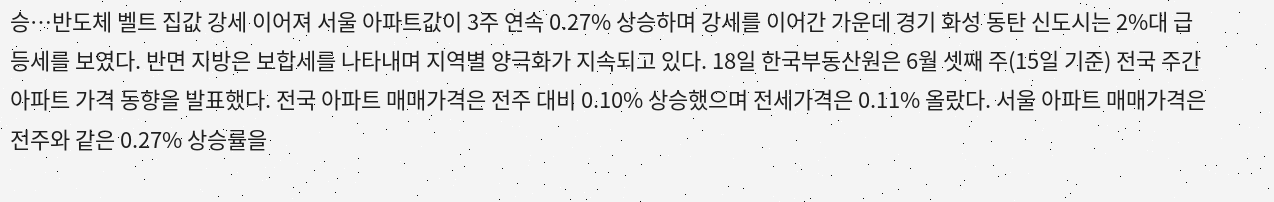승…반도체 벨트 집값 강세 이어져 서울 아파트값이 3주 연속 0.27% 상승하며 강세를 이어간 가운데 경기 화성 동탄 신도시는 2%대 급등세를 보였다. 반면 지방은 보합세를 나타내며 지역별 양극화가 지속되고 있다. 18일 한국부동산원은 6월 셋째 주(15일 기준) 전국 주간 아파트 가격 동향을 발표했다. 전국 아파트 매매가격은 전주 대비 0.10% 상승했으며 전세가격은 0.11% 올랐다. 서울 아파트 매매가격은 전주와 같은 0.27% 상승률을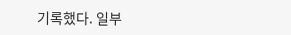기록했다. 일부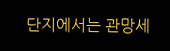단지에서는 관망세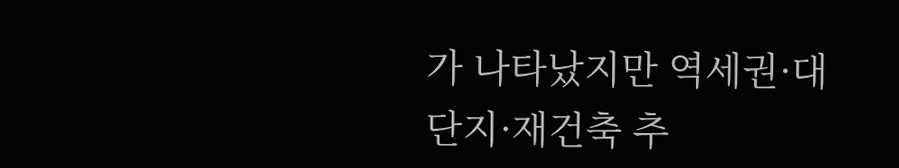가 나타났지만 역세권·대단지·재건축 추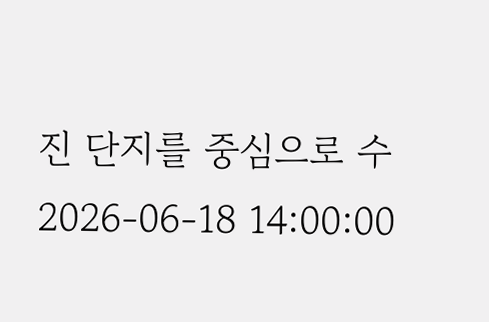진 단지를 중심으로 수 2026-06-18 14:00:00